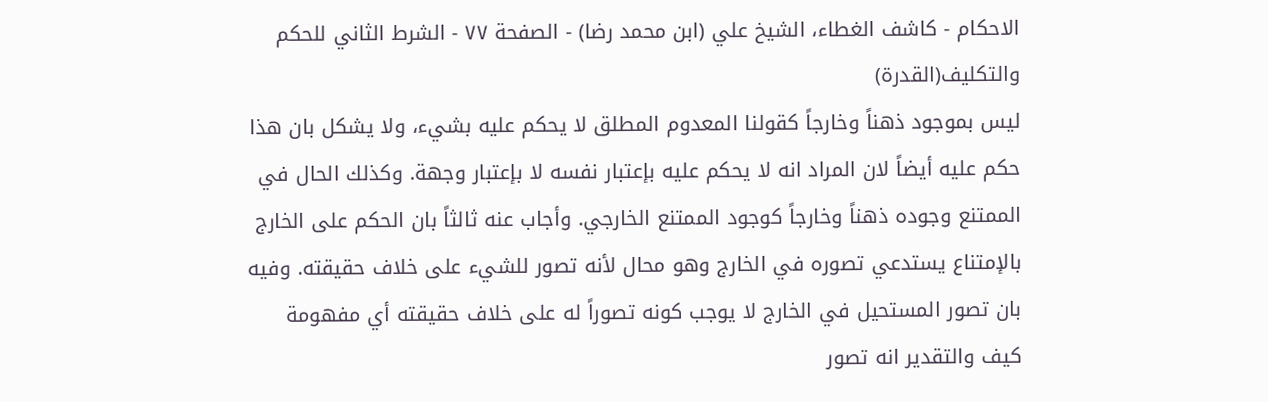الاحكام - كاشف الغطاء، الشيخ علي (ابن محمد رضا) - الصفحة ٧٧ - الشرط الثاني للحكم والتكليف(القدرة)
ليس بموجود ذهناً وخارجاً كقولنا المعدوم المطلق لا يحكم عليه بشيء، ولا يشكل بان هذا حكم عليه أيضاً لان المراد انه لا يحكم عليه بإعتبار نفسه لا بإعتبار وجهة. وكذلك الحال في الممتنع وجوده ذهناً وخارجاً كوجود الممتنع الخارجي. وأجاب عنه ثالثاً بان الحكم على الخارج بالإمتناع يستدعي تصوره في الخارج وهو محال لأنه تصور للشيء على خلاف حقيقته. وفيه بان تصور المستحيل في الخارج لا يوجب كونه تصوراً له على خلاف حقيقته أي مفهومة كيف والتقدير انه تصور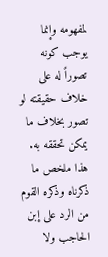لمفهومه وإنما يوجب كونه تصوراً له على خلاف حقيقته لو تصور بخلاف ما يمكن تحققه به.
هذا ملخص ما ذكرناه وذكره القوم من الرد على إبن الحاجب ولا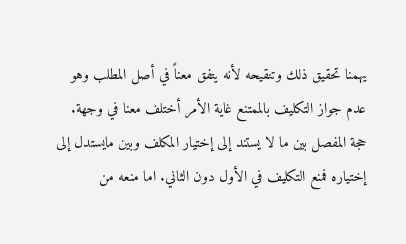يهمنا تحقيق ذلك وتنقيحه لأنه يتفق معناً في أصل المطلب وهو عدم جواز التكليف بالممتنع غاية الأمر أختلف معنا في وجهة.
حجة المفصل بين ما لا يستند إلى إختيار المكلف وبين مايستدل إلى إختياره فمنع التكليف في الأول دون الثاني. اما منعه من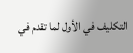التكليف في الأول لما تقدم في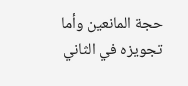حجة المانعين وأما تجويزه في الثاني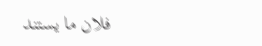فلان ما يستند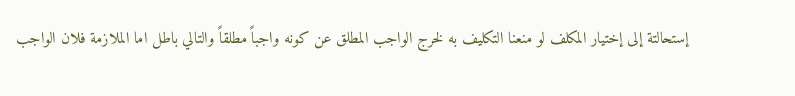إستحالتة إلى إختيار المكلف لو منعنا التكليف به لخرج الواجب المطلق عن كونه واجباً مطلقاً والتالي باطل اما الملازمة فلان الواجب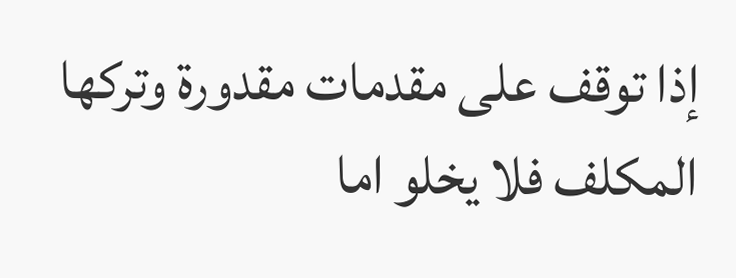إذا توقف على مقدمات مقدورة وتركها المكلف فلا يخلو اما